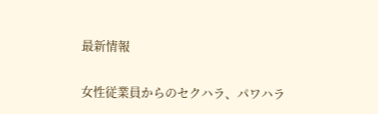最新情報

女性従業員からのセクハラ、パワハラ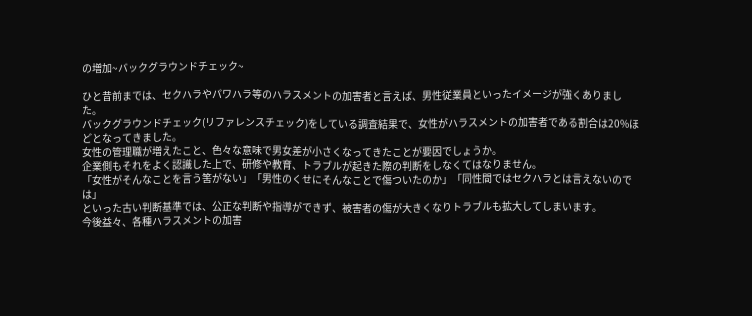の増加~バックグラウンドチェック~

ひと昔前までは、セクハラやパワハラ等のハラスメントの加害者と言えば、男性従業員といったイメージが強くありました。
バックグラウンドチェック(リファレンスチェック)をしている調査結果で、女性がハラスメントの加害者である割合は20%ほどとなってきました。
女性の管理職が増えたこと、色々な意味で男女差が小さくなってきたことが要因でしょうか。
企業側もそれをよく認識した上で、研修や教育、トラブルが起きた際の判断をしなくてはなりません。
「女性がそんなことを言う筈がない」「男性のくせにそんなことで傷ついたのか」「同性間ではセクハラとは言えないのでは」
といった古い判断基準では、公正な判断や指導ができず、被害者の傷が大きくなりトラブルも拡大してしまいます。
今後益々、各種ハラスメントの加害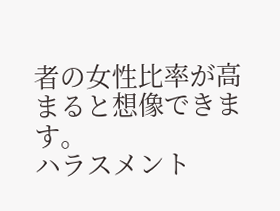者の女性比率が高まると想像できます。
ハラスメント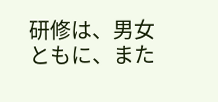研修は、男女ともに、また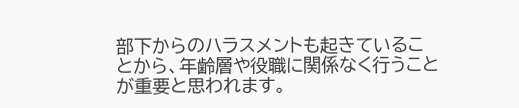部下からのハラスメントも起きていることから、年齢層や役職に関係なく行うことが重要と思われます。